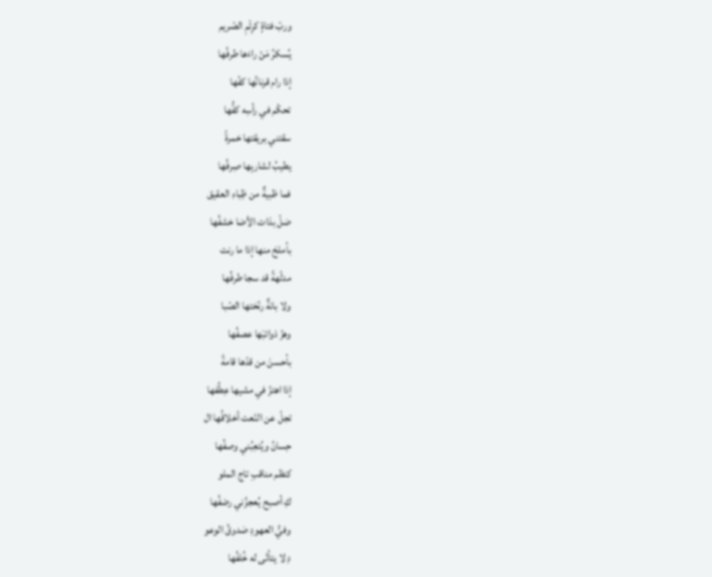وربّ فتاةٍ كرِئْمِ الصّريم
يُسكرُ مَنْ راءَها طرفُها
إذا رام قرنانُها كفّها
تحكّم في رأسِه كفُّها
سقتني بريقتها خمرةً
يطيبُ لشاربِها صِرفُها
فما ظبيةٌ من ظِباءِ العقيق
ضلّ بذات الأضا خشفُها
بأملحَ منها إذا ما رنت
مدلّهةً قد سجا طرفُها
ولا بانةٌ رنّحَتها الصّبا
وهزّ ذوائبَها عصفُها
بأحسنَ من قدّها قامةً
إذا اهتزّ في مشيها عِطُفها
تجلّ عن النّعت أخلاقُها ال
حِسانُ ويُتعِبُني وصفُها
كنظم مناقبِ تاج الملو
كِ أصبح يُعجزُني رصْفُها
وفيُّ العهودِ صَدوقُ الوعو
دِ لا يتأتّى له خُلفُها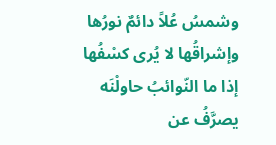وشمسُ عُلاً دائمٌ نورُها
وإشراقُها لا يُرى كسْفُها
إذا ما النّوائبُ حاولْنَه
يصرَّفُ عن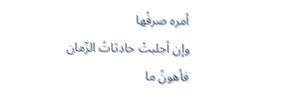أمره صرفُها
وإن أجلبتْ حادثاتُ الزّمان
فأهونُ ما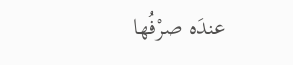عندَه صرْفُها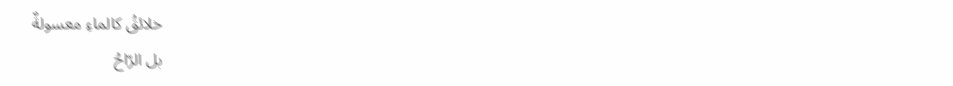خلائقُ كالماءِ معسولةٌ
بل الرّاحُ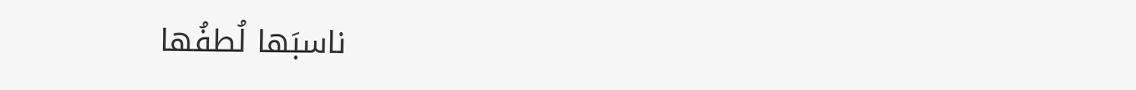ناسبَها لُطفُها